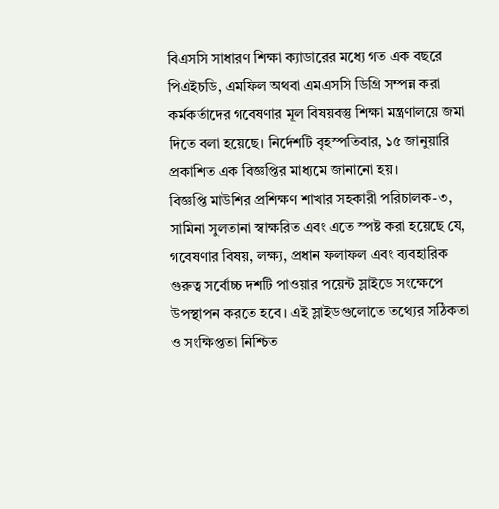বিএসসি সাধারণ শিক্ষা ক্যাডারের মধ্যে গত এক বছরে পিএইচডি, এমফিল অথবা এমএসসি ডিগ্রি সম্পন্ন করা কর্মকর্তাদের গবেষণার মূল বিষয়বস্তু শিক্ষা মন্ত্রণালয়ে জমা দিতে বলা হয়েছে। নির্দেশটি বৃহস্পতিবার, ১৫ জানুয়ারি প্রকাশিত এক বিজ্ঞপ্তির মাধ্যমে জানানো হয়।
বিজ্ঞপ্তি মাউশির প্রশিক্ষণ শাখার সহকারী পরিচালক-৩, সামিনা সুলতানা স্বাক্ষরিত এবং এতে স্পষ্ট করা হয়েছে যে, গবেষণার বিষয়, লক্ষ্য, প্রধান ফলাফল এবং ব্যবহারিক গুরুত্ব সর্বোচ্চ দশটি পাওয়ার পয়েন্ট স্লাইডে সংক্ষেপে উপস্থাপন করতে হবে। এই স্লাইডগুলোতে তথ্যের সঠিকতা ও সংক্ষিপ্ততা নিশ্চিত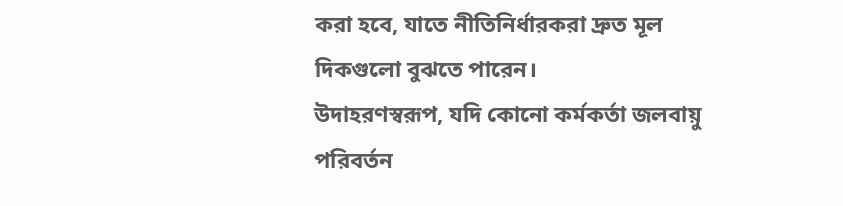করা হবে, যাতে নীতিনির্ধারকরা দ্রুত মূল দিকগুলো বুঝতে পারেন।
উদাহরণস্বরূপ, যদি কোনো কর্মকর্তা জলবায়ু পরিবর্তন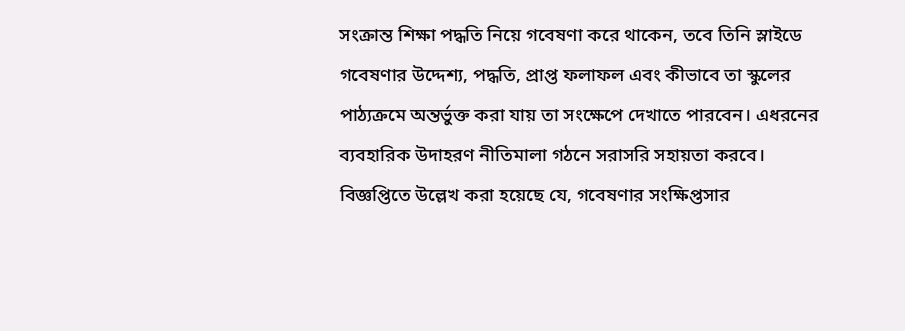সংক্রান্ত শিক্ষা পদ্ধতি নিয়ে গবেষণা করে থাকেন, তবে তিনি স্লাইডে গবেষণার উদ্দেশ্য, পদ্ধতি, প্রাপ্ত ফলাফল এবং কীভাবে তা স্কুলের পাঠ্যক্রমে অন্তর্ভুক্ত করা যায় তা সংক্ষেপে দেখাতে পারবেন। এধরনের ব্যবহারিক উদাহরণ নীতিমালা গঠনে সরাসরি সহায়তা করবে।
বিজ্ঞপ্তিতে উল্লেখ করা হয়েছে যে, গবেষণার সংক্ষিপ্তসার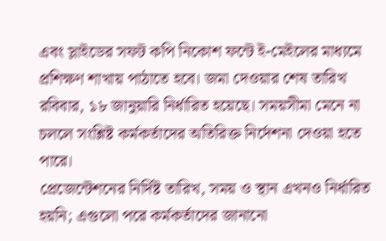এবং স্লাইডের সফট কপি নিকোশ ফন্টে ই-মেইলের মাধ্যমে প্রশিক্ষণ শাখায় পাঠাতে হবে। জমা দেওয়ার শেষ তারিখ রবিবার, ১৮ জানুয়ারি নির্ধারিত হয়েছে। সময়সীমা মেনে না চললে সংশ্লিষ্ট কর্মকর্তাদের অতিরিক্ত নির্দেশনা দেওয়া হতে পারে।
প্রেজেন্টেশনের নির্দিষ্ট তারিখ, সময় ও স্থান এখনও নির্ধারিত হয়নি; এগুলো পরে কর্মকর্তাদের জানানো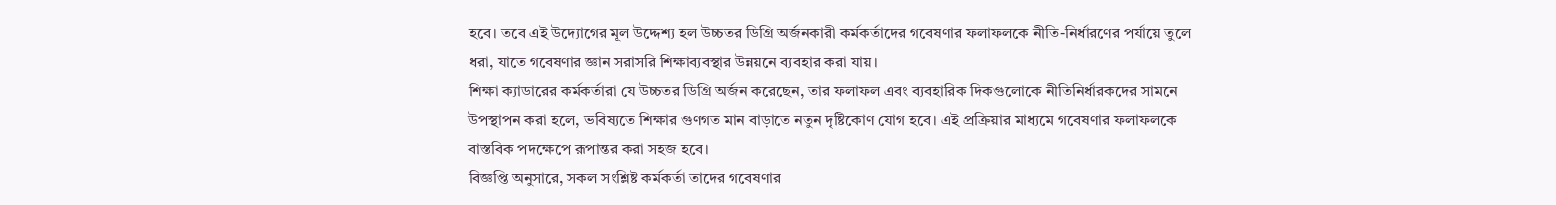হবে। তবে এই উদ্যোগের মূল উদ্দেশ্য হল উচ্চতর ডিগ্রি অর্জনকারী কর্মকর্তাদের গবেষণার ফলাফলকে নীতি-নির্ধারণের পর্যায়ে তুলে ধরা, যাতে গবেষণার জ্ঞান সরাসরি শিক্ষাব্যবস্থার উন্নয়নে ব্যবহার করা যায়।
শিক্ষা ক্যাডারের কর্মকর্তারা যে উচ্চতর ডিগ্রি অর্জন করেছেন, তার ফলাফল এবং ব্যবহারিক দিকগুলোকে নীতিনির্ধারকদের সামনে উপস্থাপন করা হলে, ভবিষ্যতে শিক্ষার গুণগত মান বাড়াতে নতুন দৃষ্টিকোণ যোগ হবে। এই প্রক্রিয়ার মাধ্যমে গবেষণার ফলাফলকে বাস্তবিক পদক্ষেপে রূপান্তর করা সহজ হবে।
বিজ্ঞপ্তি অনুসারে, সকল সংশ্লিষ্ট কর্মকর্তা তাদের গবেষণার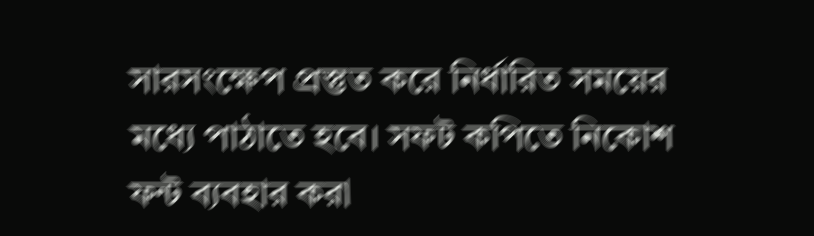সারসংক্ষেপ প্রস্তুত করে নির্ধারিত সময়ের মধ্যে পাঠাতে হবে। সফট কপিতে নিকোশ ফন্ট ব্যবহার করা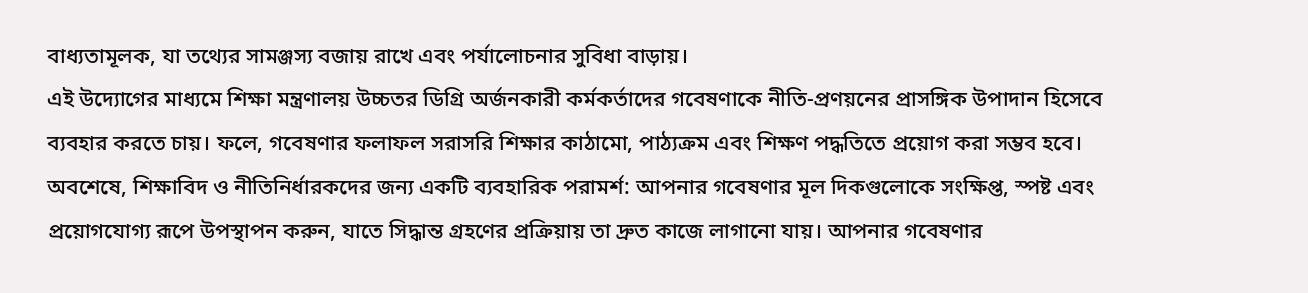বাধ্যতামূলক, যা তথ্যের সামঞ্জস্য বজায় রাখে এবং পর্যালোচনার সুবিধা বাড়ায়।
এই উদ্যোগের মাধ্যমে শিক্ষা মন্ত্রণালয় উচ্চতর ডিগ্রি অর্জনকারী কর্মকর্তাদের গবেষণাকে নীতি-প্রণয়নের প্রাসঙ্গিক উপাদান হিসেবে ব্যবহার করতে চায়। ফলে, গবেষণার ফলাফল সরাসরি শিক্ষার কাঠামো, পাঠ্যক্রম এবং শিক্ষণ পদ্ধতিতে প্রয়োগ করা সম্ভব হবে।
অবশেষে, শিক্ষাবিদ ও নীতিনির্ধারকদের জন্য একটি ব্যবহারিক পরামর্শ: আপনার গবেষণার মূল দিকগুলোকে সংক্ষিপ্ত, স্পষ্ট এবং প্রয়োগযোগ্য রূপে উপস্থাপন করুন, যাতে সিদ্ধান্ত গ্রহণের প্রক্রিয়ায় তা দ্রুত কাজে লাগানো যায়। আপনার গবেষণার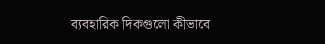ব্যবহারিক দিকগুলো কীভাবে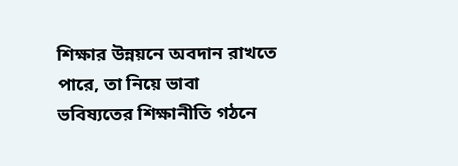শিক্ষার উন্নয়নে অবদান রাখতে পারে, তা নিয়ে ভাবা ভবিষ্যতের শিক্ষানীতি গঠনে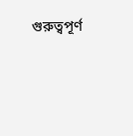গুরুত্বপূর্ণ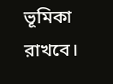ভূমিকা রাখবে।